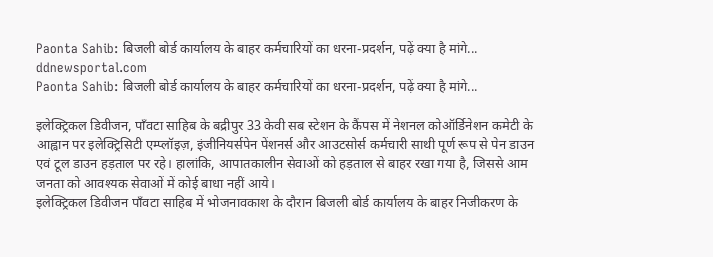Paonta Sahib: बिजली बोर्ड कार्यालय के बाहर कर्मचारियों का धरना-प्रदर्शन, पढ़ें क्या है मांगे... ddnewsportal.com
Paonta Sahib: बिजली बोर्ड कार्यालय के बाहर कर्मचारियों का धरना-प्रदर्शन, पढ़ें क्या है मांगे...

इलेक्ट्रिकल डिवीजन, पाँवटा साहिब के बद्रीपुर 33 केवी सब स्टेशन के कैंपस में नेशनल कोऑर्डिनेशन कमेटी के आह्वान पर इलेक्ट्रिसिटी एम्प्लॉइज़, इंजीनियर्सपेन पेंशनर्स और आउटसोर्स कर्मचारी साथी पूर्ण रूप से पेन डाउन एवं टूल डाउन हड़ताल पर रहे। हालांकि, आपातकालीन सेवाओं को हड़ताल से बाहर रखा गया है, जिससे आम जनता को आवश्यक सेवाओं में कोई बाधा नहीं आये।
इलेक्ट्रिकल डिवीजन पाँवटा साहिब में भोजनावकाश के दौरान बिजली बोर्ड कार्यालय के बाहर निजीकरण के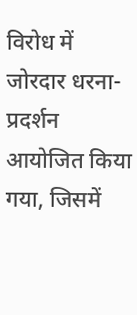विरोध में जोरदार धरना-प्रदर्शन आयोजित किया गया, जिसमें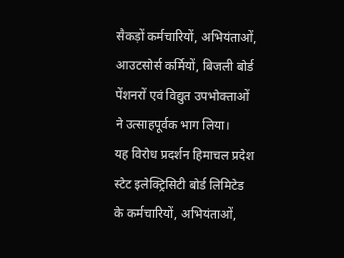सैकड़ों कर्मचारियों, अभियंताओं, आउटसोर्स कर्मियों, बिजली बोर्ड पेंशनरों एवं विद्युत उपभोक्ताओं ने उत्साहपूर्वक भाग लिया।
यह विरोध प्रदर्शन हिमाचल प्रदेश स्टेट इलेक्ट्रिसिटी बोर्ड लिमिटेड के कर्मचारियों, अभियंताओं,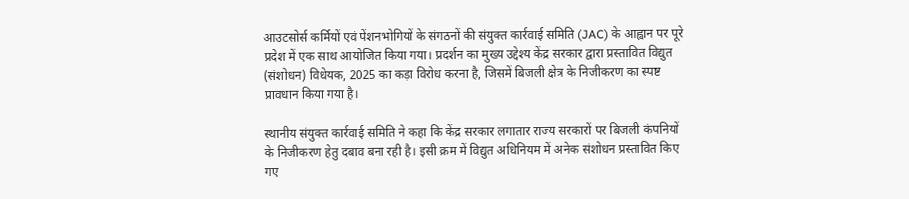आउटसोर्स कर्मियों एवं पेंशनभोगियों के संगठनों की संयुक्त कार्रवाई समिति (JAC) के आह्वान पर पूरे प्रदेश में एक साथ आयोजित किया गया। प्रदर्शन का मुख्य उद्देश्य केंद्र सरकार द्वारा प्रस्तावित विद्युत (संशोधन) विधेयक, 2025 का कड़ा विरोध करना है, जिसमें बिजली क्षेत्र के निजीकरण का स्पष्ट प्रावधान किया गया है।

स्थानीय संयुक्त कार्रवाई समिति ने कहा कि केंद्र सरकार लगातार राज्य सरकारों पर बिजली कंपनियों के निजीकरण हेतु दबाव बना रही है। इसी क्रम में विद्युत अधिनियम में अनेक संशोधन प्रस्तावित किए गए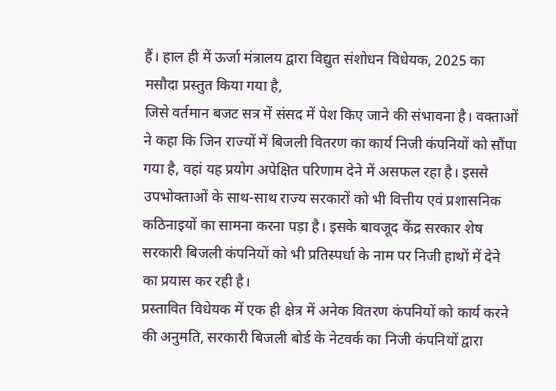हैं। हाल ही में ऊर्जा मंत्रालय द्वारा विद्युत संशोधन विधेयक, 2025 का मसौदा प्रस्तुत किया गया है,
जिसे वर्तमान बजट सत्र में संसद में पेश किए जाने की संभावना है। वक्ताओं ने कहा कि जिन राज्यों में बिजली वितरण का कार्य निजी कंपनियों को सौंपा गया है, वहां यह प्रयोग अपेक्षित परिणाम देने में असफल रहा है। इससे उपभोक्ताओं के साथ-साथ राज्य सरकारों को भी वित्तीय एवं प्रशासनिक कठिनाइयों का सामना करना पड़ा है। इसके बावजूद केंद्र सरकार शेष सरकारी बिजली कंपनियों को भी प्रतिस्पर्धा के नाम पर निजी हाथों में देने का प्रयास कर रही है।
प्रस्तावित विधेयक में एक ही क्षेत्र में अनेक वितरण कंपनियों को कार्य करने की अनुमति, सरकारी बिजली बोर्ड के नेटवर्क का निजी कंपनियों द्वारा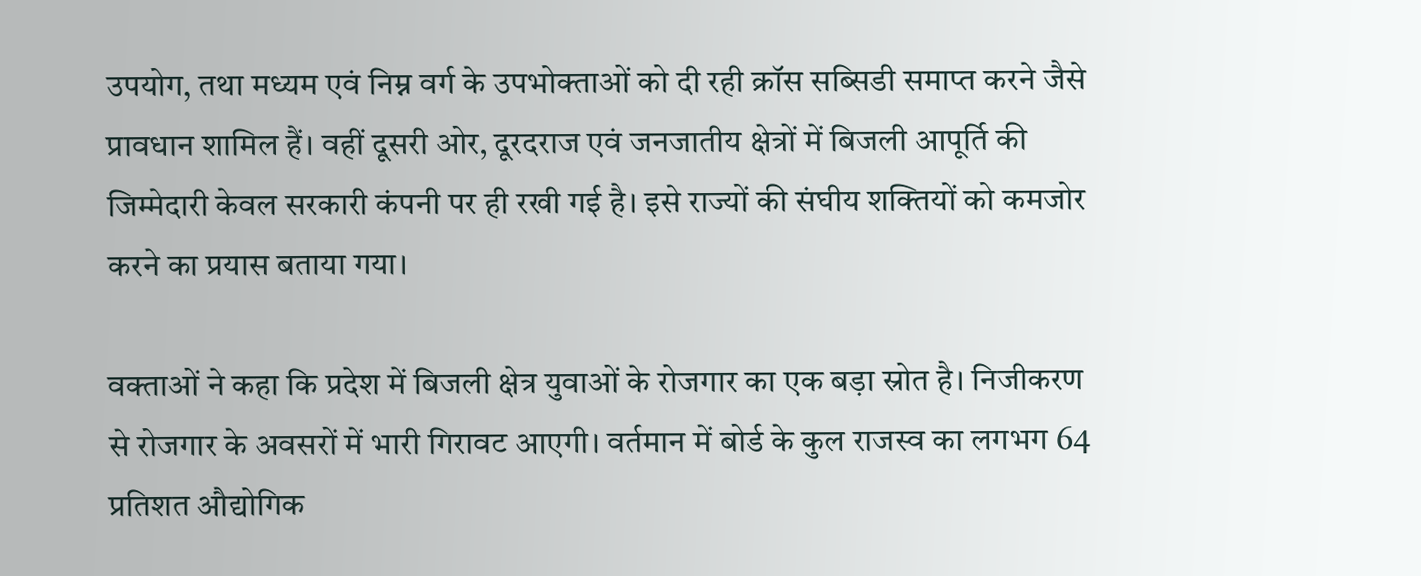उपयोग, तथा मध्यम एवं निम्न वर्ग के उपभोक्ताओं को दी रही क्रॉस सब्सिडी समाप्त करने जैसे प्रावधान शामिल हैं। वहीं दूसरी ओर, दूरदराज एवं जनजातीय क्षेत्रों में बिजली आपूर्ति की जिम्मेदारी केवल सरकारी कंपनी पर ही रखी गई है। इसे राज्यों की संघीय शक्तियों को कमजोर करने का प्रयास बताया गया।

वक्ताओं ने कहा कि प्रदेश में बिजली क्षेत्र युवाओं के रोजगार का एक बड़ा स्रोत है। निजीकरण से रोजगार के अवसरों में भारी गिरावट आएगी। वर्तमान में बोर्ड के कुल राजस्व का लगभग 64 प्रतिशत औद्योगिक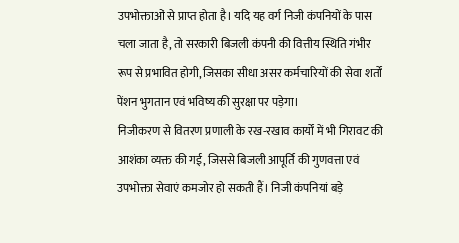उपभोक्ताओं से प्राप्त होता है। यदि यह वर्ग निजी कंपनियों के पास चला जाता है, तो सरकारी बिजली कंपनी की वित्तीय स्थिति गंभीर रूप से प्रभावित होगी, जिसका सीधा असर कर्मचारियों की सेवा शर्तों पेंशन भुगतान एवं भविष्य की सुरक्षा पर पड़ेगा।
निजीकरण से वितरण प्रणाली के रख-रखाव कार्यों में भी गिरावट की आशंका व्यक्त की गई, जिससे बिजली आपूर्ति की गुणवत्ता एवं उपभोक्ता सेवाएं कमजोर हो सकती हैं। निजी कंपनियां बड़े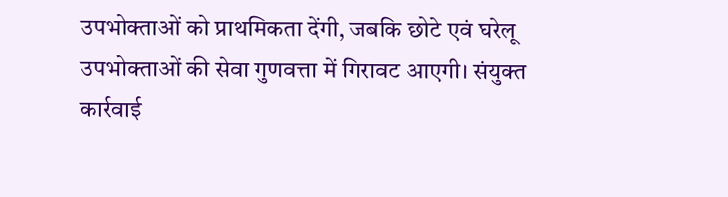उपभोक्ताओं को प्राथमिकता देंगी, जबकि छोटे एवं घरेलू उपभोक्ताओं की सेवा गुणवत्ता में गिरावट आएगी। संयुक्त कार्रवाई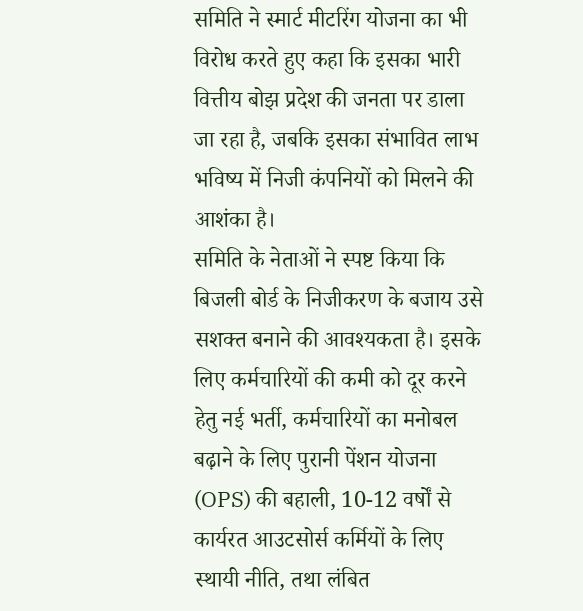समिति ने स्मार्ट मीटरिंग योजना का भी विरोध करते हुए कहा कि इसका भारी वित्तीय बोझ प्रदेश की जनता पर डाला जा रहा है, जबकि इसका संभावित लाभ भविष्य में निजी कंपनियों को मिलने की आशंका है।
समिति के नेताओं ने स्पष्ट किया कि बिजली बोर्ड के निजीकरण के बजाय उसे सशक्त बनाने की आवश्यकता है। इसके लिए कर्मचारियों की कमी को दूर करने हेतु नई भर्ती, कर्मचारियों का मनोबल बढ़ाने के लिए पुरानी पेंशन योजना (OPS) की बहाली, 10-12 वर्षों से कार्यरत आउटसोर्स कर्मियों के लिए स्थायी नीति, तथा लंबित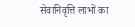सेवानिवृत्ति लाभों का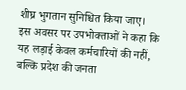शीघ्र भुगतान सुनिश्चित किया जाए।
इस अवसर पर उपभोक्ताओं ने कहा कि यह लड़ाई केवल कर्मचारियों की नहीं, बल्कि प्रदेश की जनता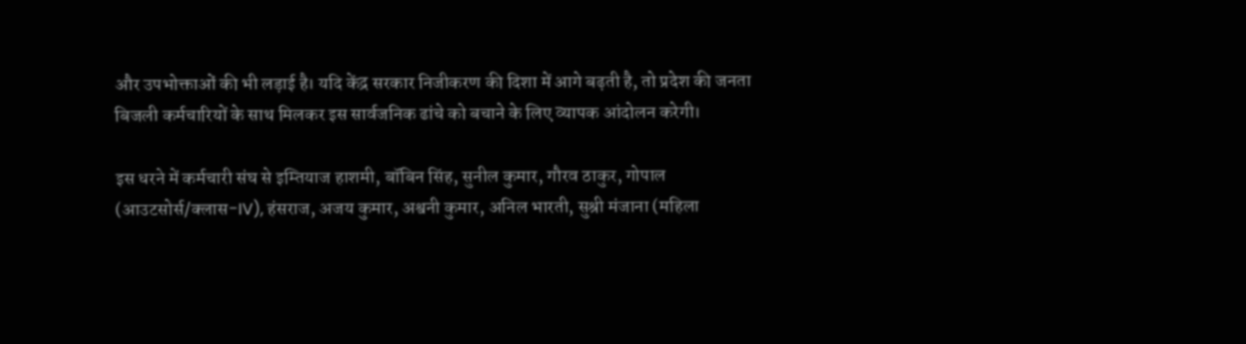और उपभोक्ताओं की भी लड़ाई है। यदि केंद्र सरकार निजीकरण की दिशा में आगे बढ़ती है, तो प्रदेश की जनता बिजली कर्मचारियों के साथ मिलकर इस सार्वजनिक ढांचे को बचाने के लिए व्यापक आंदोलन करेगी।

इस धरने में कर्मचारी संघ से इम्तियाज हाशमी, बॉबिन सिंह, सुनील कुमार, गौरव ठाकुर, गोपाल (आउटसोर्स/क्लास-IV), हंसराज, अजय कुमार, अश्वनी कुमार, अनिल भारती, सुश्री मंजाना (महिला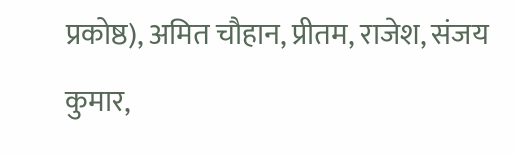प्रकोष्ठ), अमित चौहान, प्रीतम, राजेश, संजय कुमार,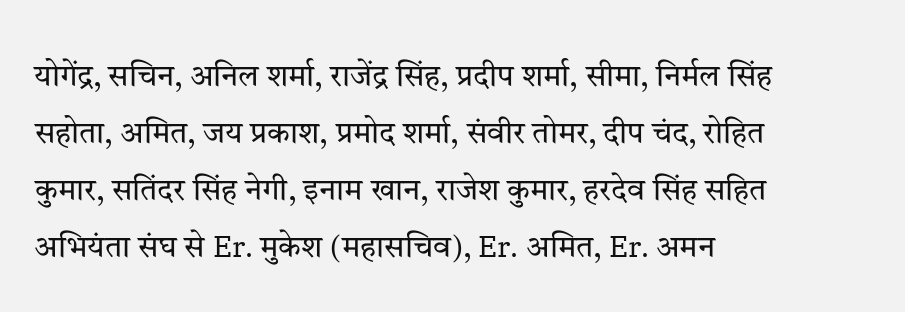योगेंद्र, सचिन, अनिल शर्मा, राजेंद्र सिंह, प्रदीप शर्मा, सीमा, निर्मल सिंह सहोता, अमित, जय प्रकाश, प्रमोद शर्मा, संवीर तोमर, दीप चंद, रोहित कुमार, सतिंदर सिंह नेगी, इनाम खान, राजेश कुमार, हरदेव सिंह सहित अभियंता संघ से Er. मुकेश (महासचिव), Er. अमित, Er. अमन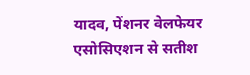यादव, पेंशनर वेलफेयर एसोसिएशन से सतीश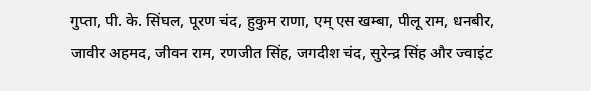गुप्ता, पी. के. सिंघल, पूरण चंद, हुकुम राणा, एम् एस खम्बा, पीलू राम, धनबीर, जावीर अहमद, जीवन राम, रणजीत सिंह, जगदीश चंद, सुरेन्द्र सिंह और ज्वाइंट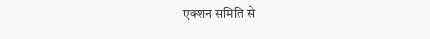एक्शन समिति से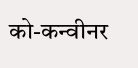को-कन्वीनर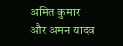अमित कुमार और अमन यादव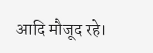आदि मौजूद रहे।